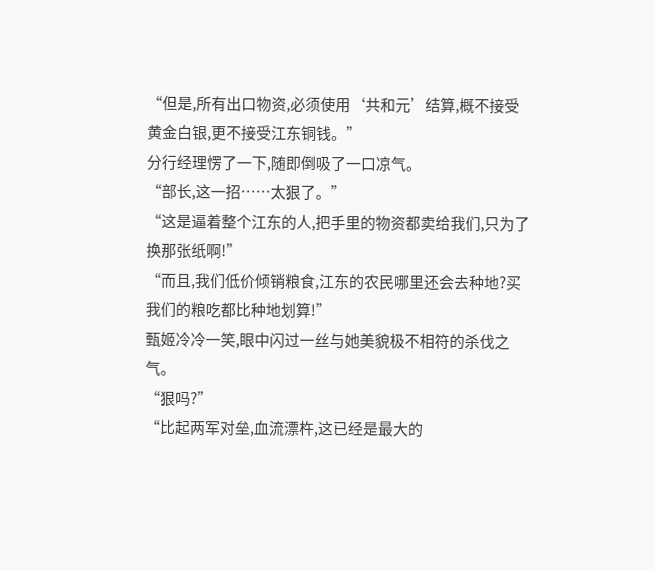“但是,所有出口物资,必须使用‘共和元’结算,概不接受黄金白银,更不接受江东铜钱。”
分行经理愣了一下,随即倒吸了一口凉气。
“部长,这一招……太狠了。”
“这是逼着整个江东的人,把手里的物资都卖给我们,只为了换那张纸啊!”
“而且,我们低价倾销粮食,江东的农民哪里还会去种地?买我们的粮吃都比种地划算!”
甄姬冷冷一笑,眼中闪过一丝与她美貌极不相符的杀伐之气。
“狠吗?”
“比起两军对垒,血流漂杵,这已经是最大的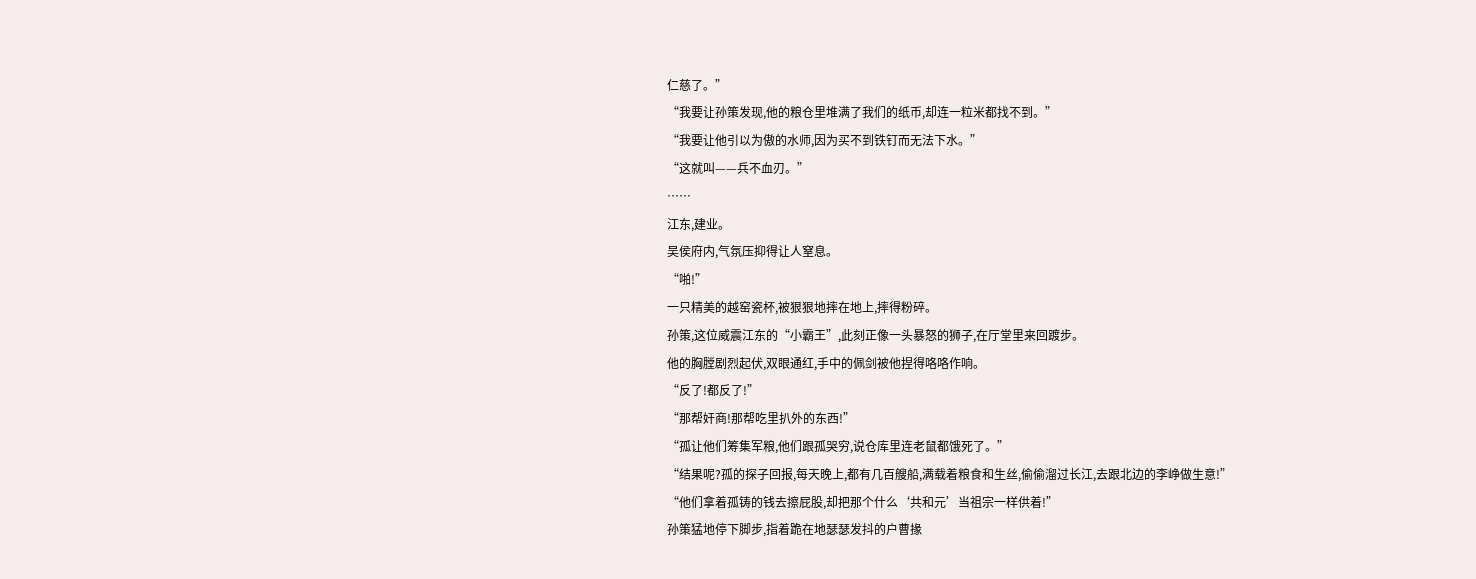仁慈了。”
“我要让孙策发现,他的粮仓里堆满了我们的纸币,却连一粒米都找不到。”
“我要让他引以为傲的水师,因为买不到铁钉而无法下水。”
“这就叫——兵不血刃。”
……
江东,建业。
吴侯府内,气氛压抑得让人窒息。
“啪!”
一只精美的越窑瓷杯,被狠狠地摔在地上,摔得粉碎。
孙策,这位威震江东的“小霸王”,此刻正像一头暴怒的狮子,在厅堂里来回踱步。
他的胸膛剧烈起伏,双眼通红,手中的佩剑被他捏得咯咯作响。
“反了!都反了!”
“那帮奸商!那帮吃里扒外的东西!”
“孤让他们筹集军粮,他们跟孤哭穷,说仓库里连老鼠都饿死了。”
“结果呢?孤的探子回报,每天晚上,都有几百艘船,满载着粮食和生丝,偷偷溜过长江,去跟北边的李峥做生意!”
“他们拿着孤铸的钱去擦屁股,却把那个什么‘共和元’当祖宗一样供着!”
孙策猛地停下脚步,指着跪在地瑟瑟发抖的户曹掾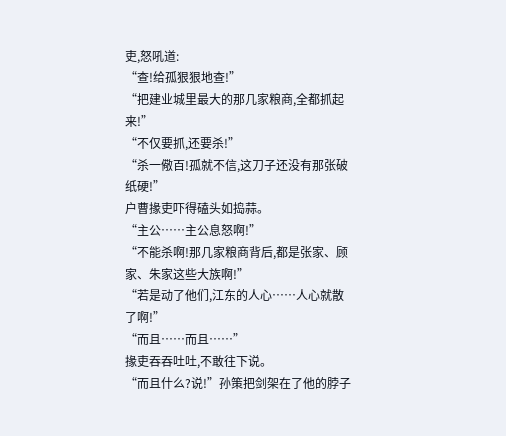吏,怒吼道:
“查!给孤狠狠地查!”
“把建业城里最大的那几家粮商,全都抓起来!”
“不仅要抓,还要杀!”
“杀一儆百!孤就不信,这刀子还没有那张破纸硬!”
户曹掾吏吓得磕头如捣蒜。
“主公……主公息怒啊!”
“不能杀啊!那几家粮商背后,都是张家、顾家、朱家这些大族啊!”
“若是动了他们,江东的人心……人心就散了啊!”
“而且……而且……”
掾吏吞吞吐吐,不敢往下说。
“而且什么?说!”孙策把剑架在了他的脖子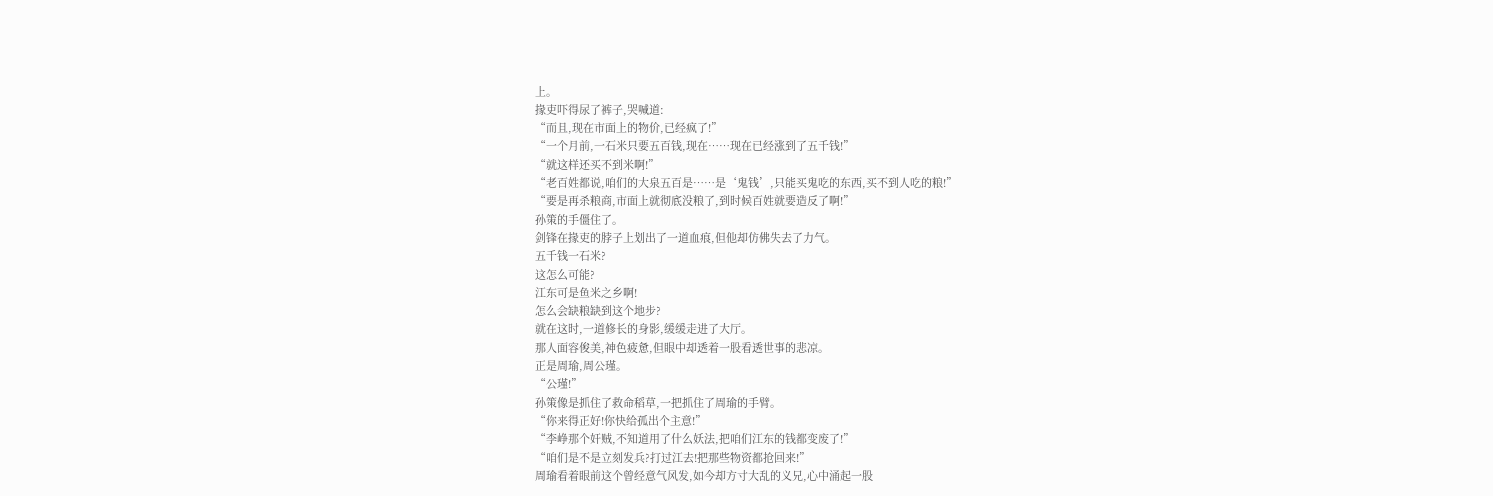上。
掾吏吓得尿了裤子,哭喊道:
“而且,现在市面上的物价,已经疯了!”
“一个月前,一石米只要五百钱,现在……现在已经涨到了五千钱!”
“就这样还买不到米啊!”
“老百姓都说,咱们的大泉五百是……是‘鬼钱’,只能买鬼吃的东西,买不到人吃的粮!”
“要是再杀粮商,市面上就彻底没粮了,到时候百姓就要造反了啊!”
孙策的手僵住了。
剑锋在掾吏的脖子上划出了一道血痕,但他却仿佛失去了力气。
五千钱一石米?
这怎么可能?
江东可是鱼米之乡啊!
怎么会缺粮缺到这个地步?
就在这时,一道修长的身影,缓缓走进了大厅。
那人面容俊美,神色疲惫,但眼中却透着一股看透世事的悲凉。
正是周瑜,周公瑾。
“公瑾!”
孙策像是抓住了救命稻草,一把抓住了周瑜的手臂。
“你来得正好!你快给孤出个主意!”
“李峥那个奸贼,不知道用了什么妖法,把咱们江东的钱都变废了!”
“咱们是不是立刻发兵?打过江去!把那些物资都抢回来!”
周瑜看着眼前这个曾经意气风发,如今却方寸大乱的义兄,心中涌起一股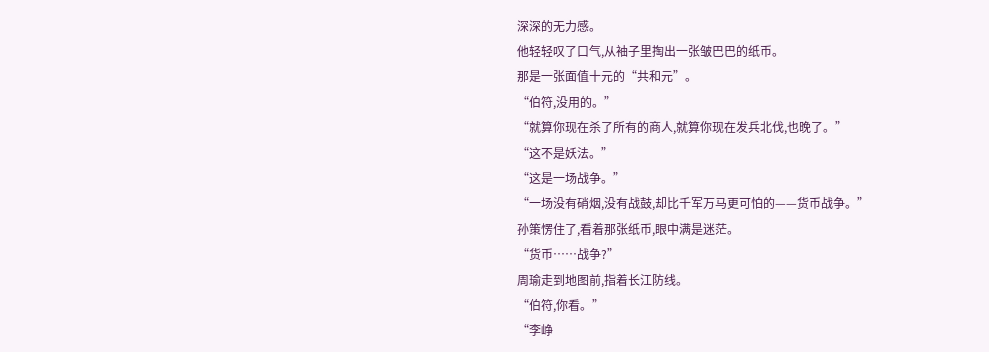深深的无力感。
他轻轻叹了口气,从袖子里掏出一张皱巴巴的纸币。
那是一张面值十元的“共和元”。
“伯符,没用的。”
“就算你现在杀了所有的商人,就算你现在发兵北伐,也晚了。”
“这不是妖法。”
“这是一场战争。”
“一场没有硝烟,没有战鼓,却比千军万马更可怕的——货币战争。”
孙策愣住了,看着那张纸币,眼中满是迷茫。
“货币……战争?”
周瑜走到地图前,指着长江防线。
“伯符,你看。”
“李峥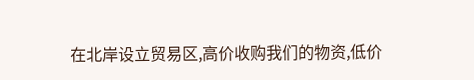在北岸设立贸易区,高价收购我们的物资,低价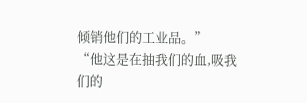倾销他们的工业品。”
“他这是在抽我们的血,吸我们的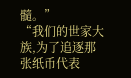髓。”
“我们的世家大族,为了追逐那张纸币代表